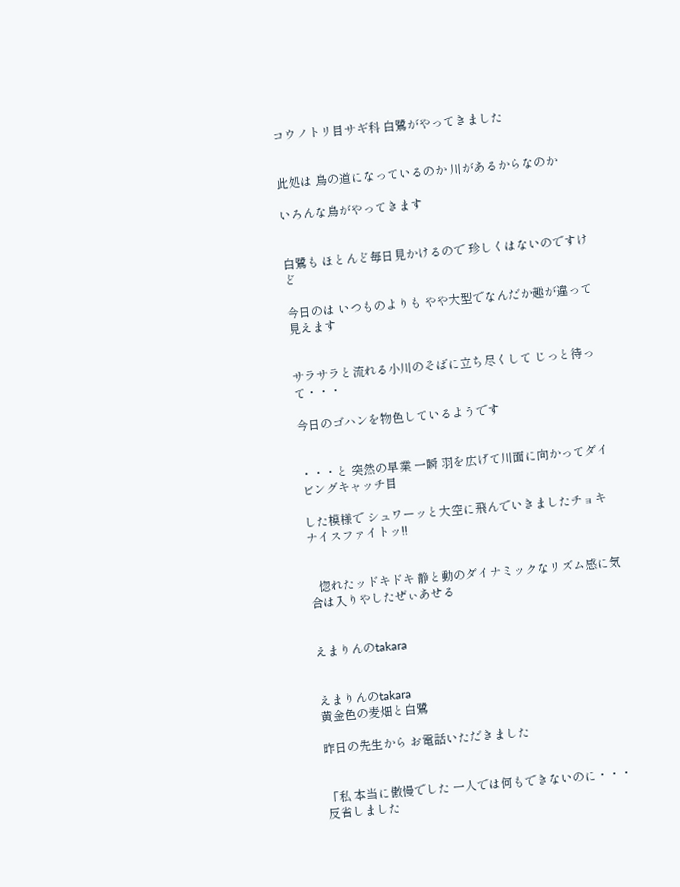コウノトリ目サギ科 白鷺がやってきました


此処は 鳥の道になっているのか 川があるからなのか

いろんな鳥がやってきます


白鷺も ほとんど毎日見かけるので 珍しくはないのですけど

今日のは いつものよりも やや大型でなんだか趣が違って見えます


サラサラと流れる小川のそばに立ち尽くして じっと待って・・・

今日のゴハンを物色しているようです


・・・と 突然の早業 一瞬 羽を広げて川面に向かってダイビングキャッチ目

した模様で シュワーッと大空に飛んでいきましたチョキ  ナイスファイトッ!!


   惚れたッドキドキ 静と動のダイナミックなリズム感に気合は入りやしたぜぃあせる


えまりんのtakara


えまりんのtakara
黄金色の麦畑と白鷺

昨日の先生から お電話いただきました


「私 本当に傲慢でした 一人では何もできないのに・・・反省しました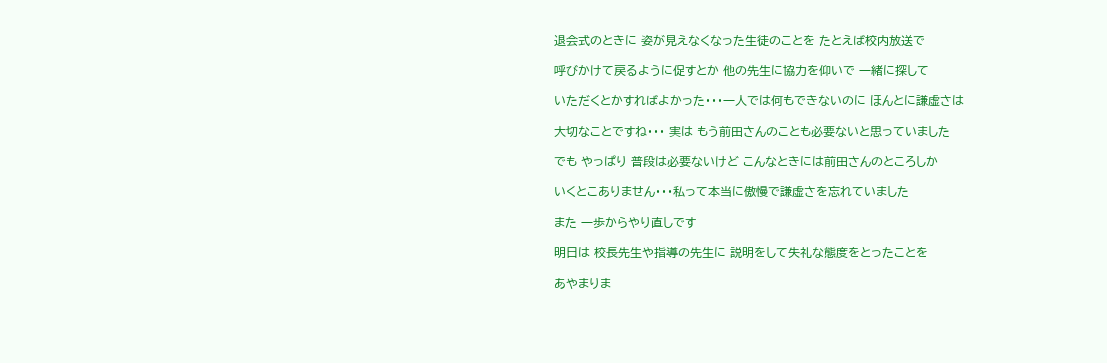退会式のときに 姿が見えなくなった生徒のことを たとえば校内放送で

呼びかけて戻るように促すとか 他の先生に協力を仰いで 一緒に探して

いただくとかすればよかった・・・一人では何もできないのに ほんとに謙虚さは

大切なことですね・・・ 実は もう前田さんのことも必要ないと思っていました

でも やっぱり 普段は必要ないけど こんなときには前田さんのところしか

いくとこありません・・・私って本当に傲慢で謙虚さを忘れていました

また 一歩からやり直しです

明日は 校長先生や指導の先生に 説明をして失礼な態度をとったことを

あやまりま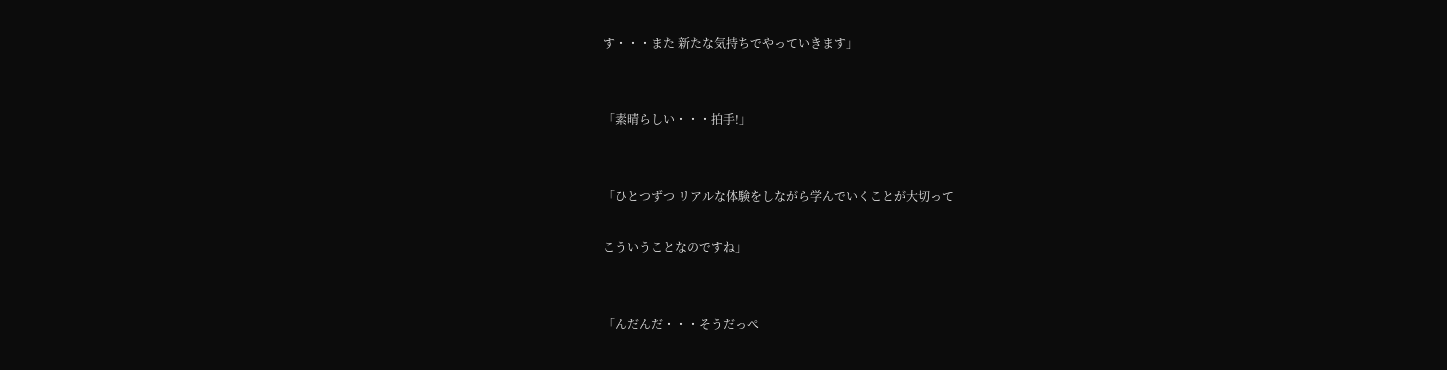す・・・また 新たな気持ちでやっていきます」


「素晴らしい・・・拍手!」


「ひとつずつ リアルな体験をしながら学んでいくことが大切って

こういうことなのですね」


「んだんだ・・・そうだっぺ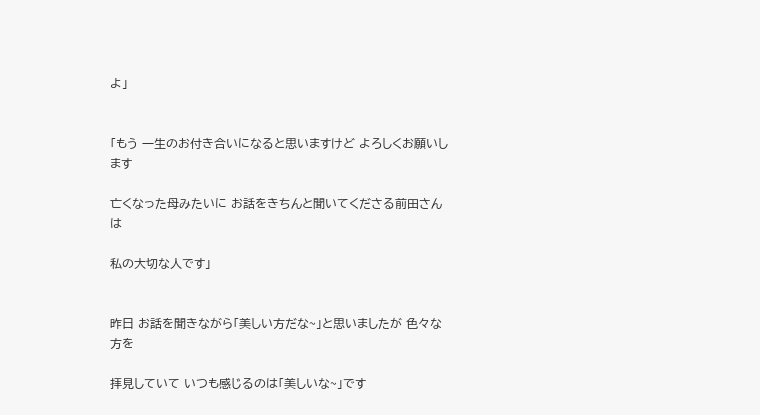よ」


「もう 一生のお付き合いになると思いますけど よろしくお願いします

亡くなった母みたいに お話をきちんと聞いてくださる前田さんは

私の大切な人です」


昨日 お話を聞きながら「美しい方だな~」と思いましたが 色々な方を

拝見していて いつも感じるのは「美しいな~」です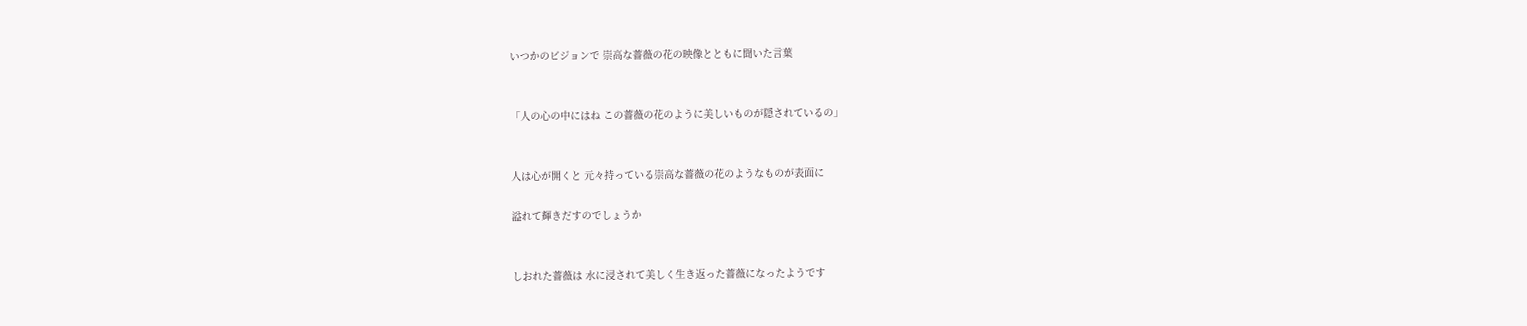いつかのビジョンで 崇高な薔薇の花の映像とともに聞いた言葉


「人の心の中にはね この薔薇の花のように美しいものが隠されているの」


人は心が開くと 元々持っている崇高な薔薇の花のようなものが表面に

溢れて輝きだすのでしょうか


しおれた薔薇は 水に浸されて美しく生き返った薔薇になったようです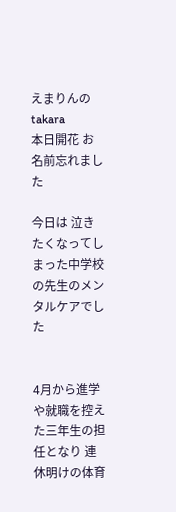えまりんのtakara
本日開花 お名前忘れました

今日は 泣きたくなってしまった中学校の先生のメンタルケアでした


4月から進学や就職を控えた三年生の担任となり 連休明けの体育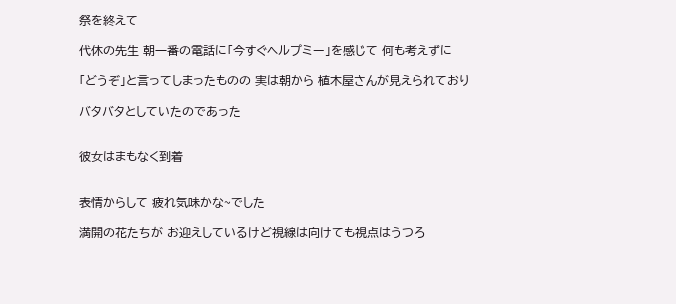祭を終えて

代休の先生 朝一番の電話に「今すぐヘルプミー」を感じて 何も考えずに

「どうぞ」と言ってしまったものの 実は朝から 植木屋さんが見えられており

バタバタとしていたのであった


彼女はまもなく到着


表情からして 疲れ気味かな~でした

満開の花たちが お迎えしているけど視線は向けても視点はうつろ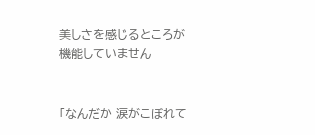美しさを感じるところが機能していません


「なんだか 涙がこぼれて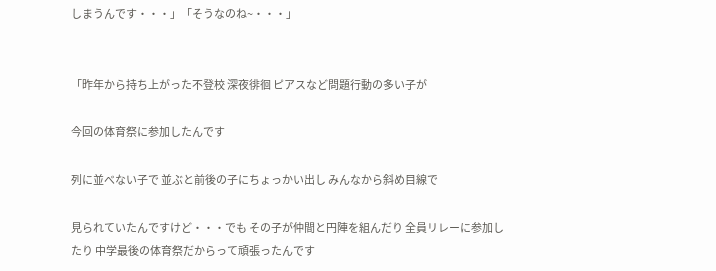しまうんです・・・」「そうなのね~・・・」


「昨年から持ち上がった不登校 深夜徘徊 ピアスなど問題行動の多い子が

今回の体育祭に参加したんです

列に並べない子で 並ぶと前後の子にちょっかい出し みんなから斜め目線で

見られていたんですけど・・・でも その子が仲間と円陣を組んだり 全員リレーに参加したり 中学最後の体育祭だからって頑張ったんです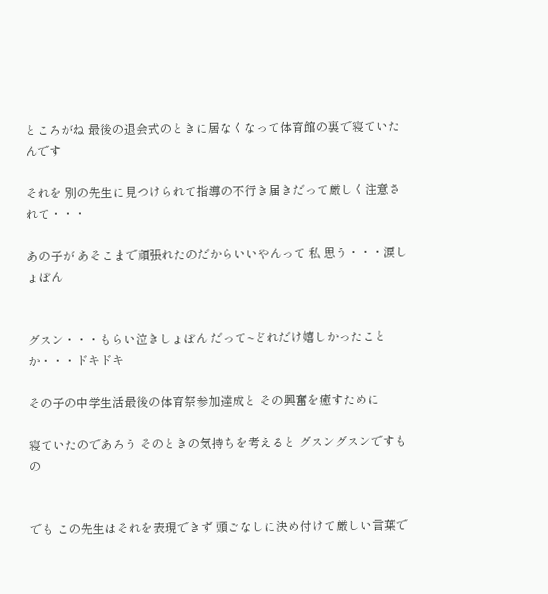ところがね 最後の退会式のときに居なくなって体育館の裏で寝ていたんです

それを 別の先生に見つけられて指導の不行き届きだって厳しく注意されて・・・

あの子が あそこまで頑張れたのだからいいやんって 私 思う・・・涙しょぼん


グスン・・・もらい泣きしょぼん だって~どれだけ嬉しかったことか・・・ドキドキ

その子の中学生活最後の体育祭参加達成と その興奮を癒すために

寝ていたのであろう そのときの気持ちを考えると グスングスンですもの


でも この先生はそれを表現できず 頭ごなしに決め付けて厳しい言葉で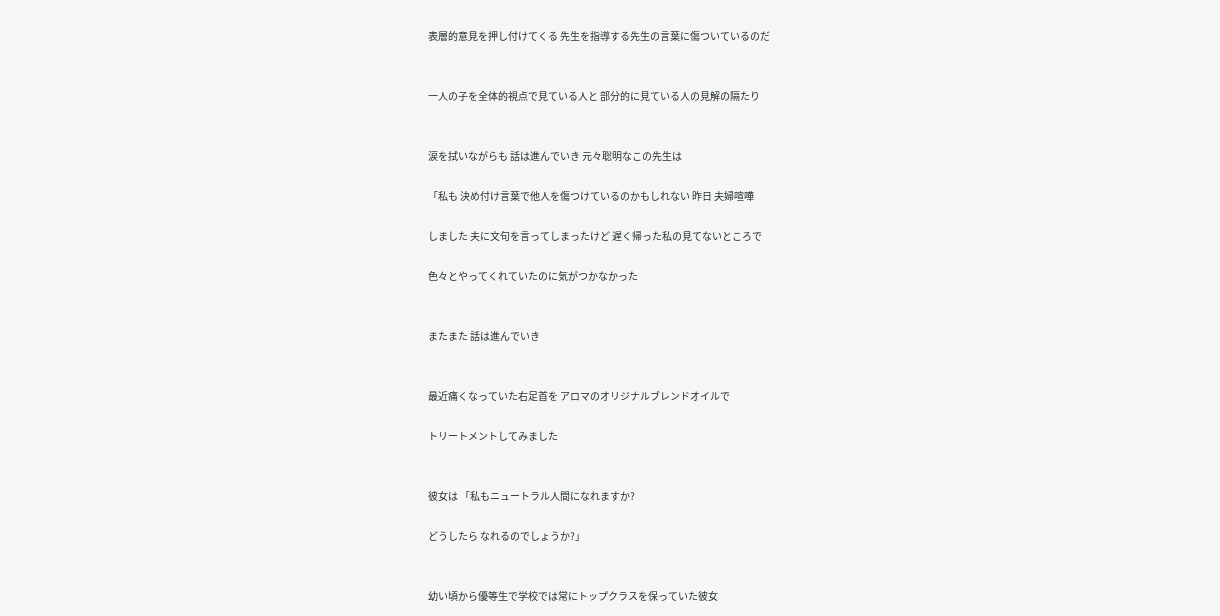表層的意見を押し付けてくる 先生を指導する先生の言葉に傷ついているのだ


一人の子を全体的視点で見ている人と 部分的に見ている人の見解の隔たり


涙を拭いながらも 話は進んでいき 元々聡明なこの先生は

「私も 決め付け言葉で他人を傷つけているのかもしれない 昨日 夫婦喧嘩

しました 夫に文句を言ってしまったけど 遅く帰った私の見てないところで

色々とやってくれていたのに気がつかなかった


またまた 話は進んでいき


最近痛くなっていた右足首を アロマのオリジナルブレンドオイルで

トリートメントしてみました


彼女は 「私もニュートラル人間になれますか?

どうしたら なれるのでしょうか?」


幼い頃から優等生で学校では常にトップクラスを保っていた彼女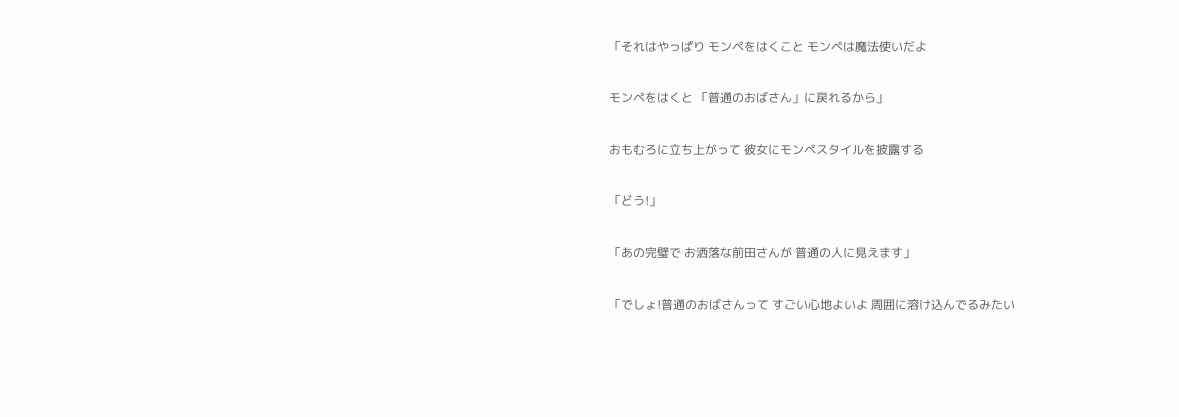「それはやっぱり モンペをはくこと モンペは魔法使いだよ

モンペをはくと 「普通のおばさん」に戻れるから」

おもむろに立ち上がって 彼女にモンペスタイルを披露する

「どう!」

「あの完璧で お洒落な前田さんが 普通の人に見えます」

「でしょ!普通のおばさんって すごい心地よいよ 周囲に溶け込んでるみたい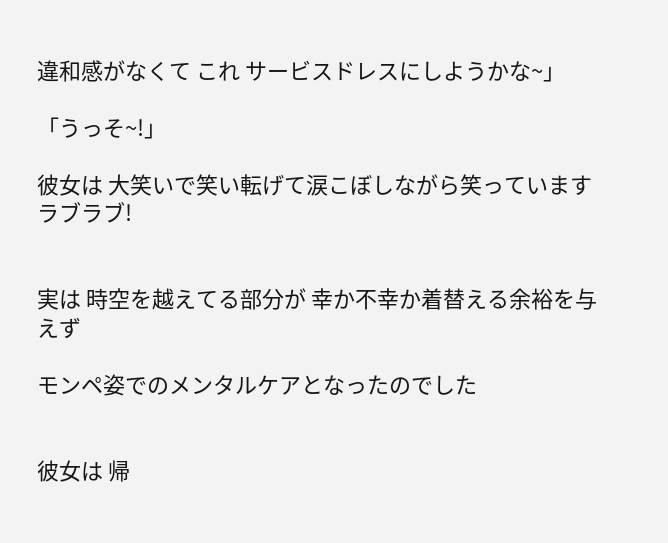違和感がなくて これ サービスドレスにしようかな~」

「うっそ~!」

彼女は 大笑いで笑い転げて涙こぼしながら笑っていますラブラブ!


実は 時空を越えてる部分が 幸か不幸か着替える余裕を与えず

モンペ姿でのメンタルケアとなったのでした


彼女は 帰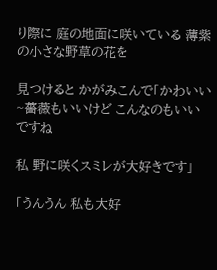り際に 庭の地面に咲いている 薄紫の小さな野草の花を

見つけると かがみこんで「かわいい~薔薇もいいけど こんなのもいいですね

私 野に咲くスミレが大好きです」

「うんうん 私も大好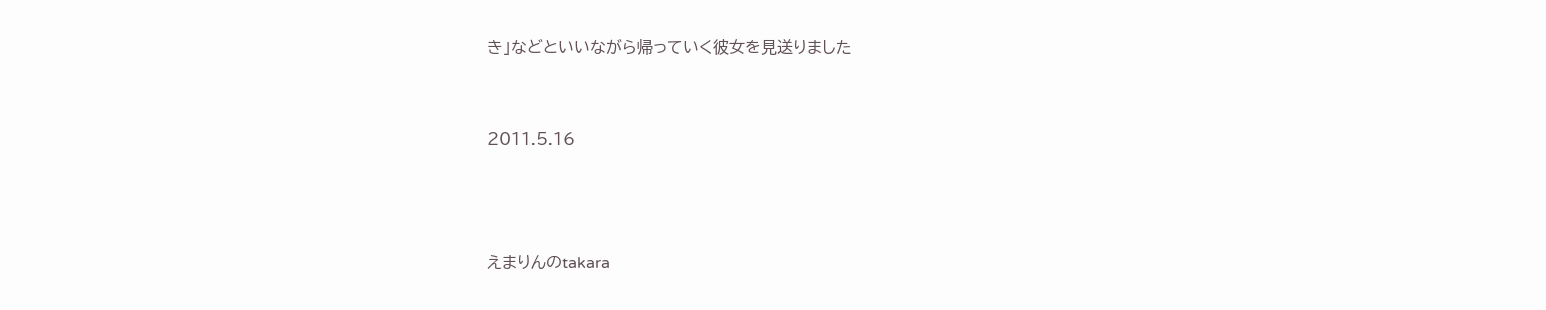き」などといいながら帰っていく彼女を見送りました


2011.5.16



えまりんのtakara